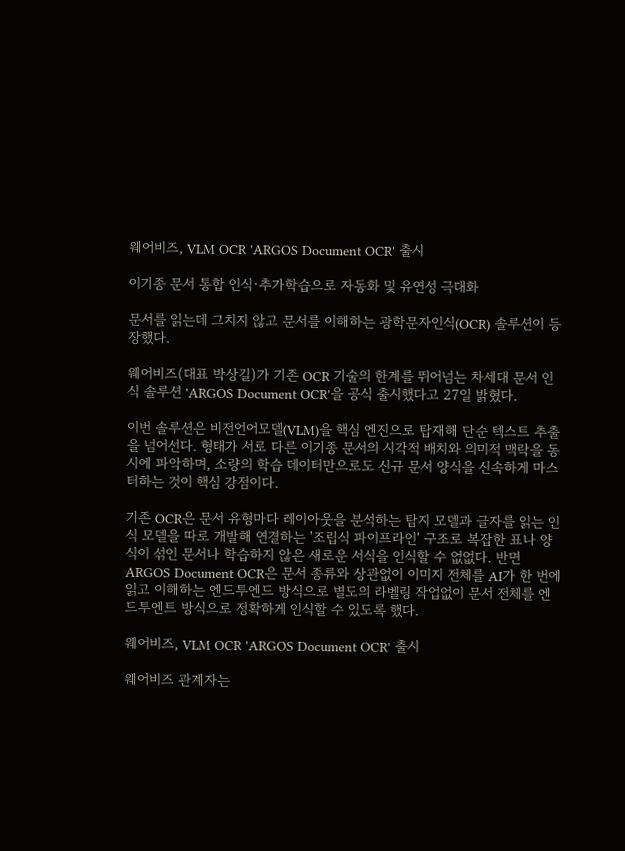웨어비즈, VLM OCR 'ARGOS Document OCR' 출시

이기종 문서 통합 인식·추가학습으로 자동화 및 유연성 극대화

문서를 읽는데 그치지 않고 문서를 이해하는 광학문자인식(OCR) 솔루션이 등장했다.

웨어비즈(대표 박상길)가 기존 OCR 기술의 한계를 뛰어넘는 차세대 문서 인식 솔루션 'ARGOS Document OCR'을 공식 출시했다고 27일 밝혔다.

이번 솔루션은 비전언어모델(VLM)을 핵심 엔진으로 탑재해 단순 텍스트 추출을 넘어선다. 형태가 서로 다른 이기종 문서의 시각적 배치와 의미적 맥락을 동시에 파악하며, 소량의 학습 데이터만으로도 신규 문서 양식을 신속하게 마스터하는 것이 핵심 강점이다.

기존 OCR은 문서 유형마다 레이아웃을 분석하는 탐지 모델과 글자를 읽는 인식 모델을 따로 개발해 연결하는 '조립식 파이프라인' 구조로 복잡한 표나 양식이 섞인 문서나 학습하지 않은 새로운 서식을 인식할 수 없없다. 반면 ARGOS Document OCR은 문서 종류와 상관없이 이미지 전체를 AI가 한 번에 읽고 이해하는 엔드투엔드 방식으로 별도의 라벨링 작업없이 문서 전체를 엔드투엔트 방식으로 정확하게 인식할 수 있도록 했다.

웨어비즈, VLM OCR 'ARGOS Document OCR' 출시

웨어비즈 관계자는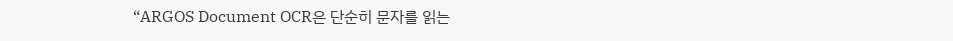“ARGOS Document OCR은 단순히 문자를 읽는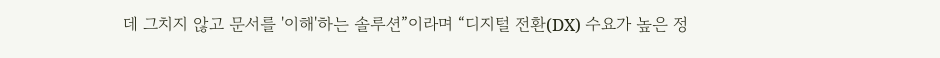데 그치지 않고 문서를 '이해'하는 솔루션”이라며 “디지털 전환(DX) 수요가 높은 정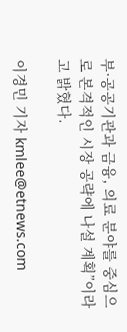부·공공기관과 금융, 의료 분야를 중심으로 본격적인 시장 공략에 나설 계획”이라고 밝혔다.

이경민 기자 kmlee@etnews.com